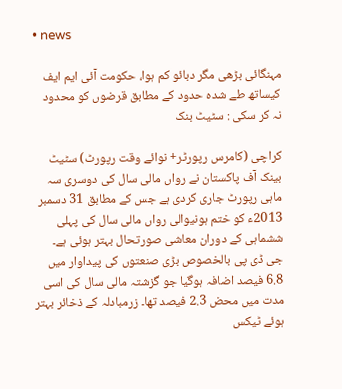• news

مہنگائی بڑھی مگر دبائو کم ہوا، حکومت آئی ایم ایف کیساتھ طے شدہ حدود کے مطابق قرضوں کو محدود نہ کر سکی : سٹیٹ بنک

کراچی (کامرس رپورٹر+ نوائے وقت رپورٹ) سٹیٹ بینک آف پاکستان نے رواں مالی سال کی دوسری سہ ماہی رپورٹ جاری کردی ہے جس کے مطابق 31 دسمبر 2013ء کو ختم ہونیوالی رواں مالی سال کی پہلی ششماہی کے دوران معاشی صورتحال بہتر ہوئی ہے۔ جی ڈی پی بالخصوص بڑی صنعتوں کی پیداوار میں 6.8 فیصد اضافہ ہوگیا جو گزشتہ مالی سال کی اسی مدت میں محض 2.3 فیصد تھا۔ زرمبادلہ کے ذخائر بہتر ہوئے ٹیکس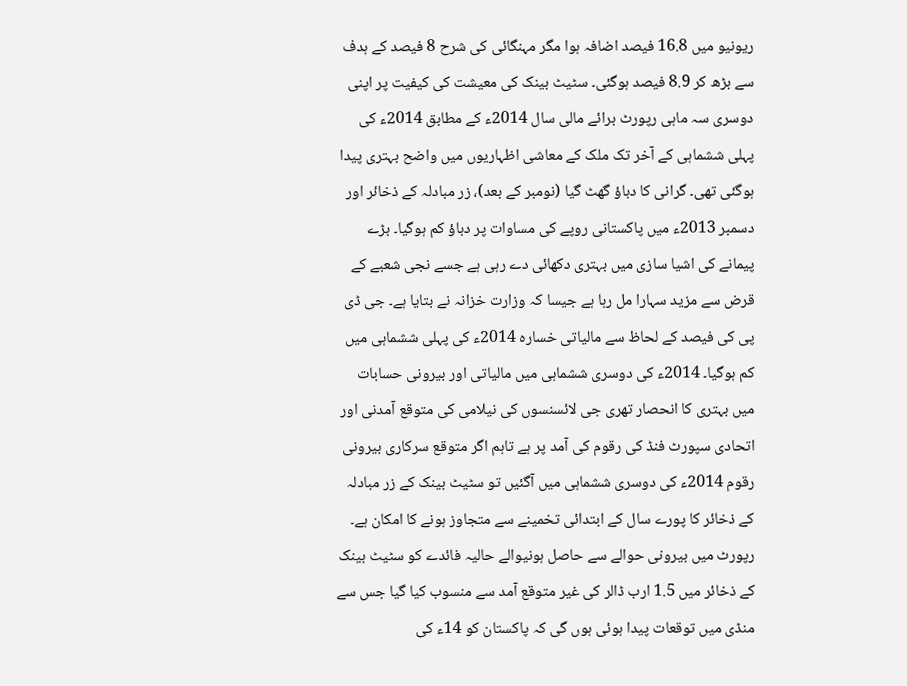ریونیو میں 16.8 فیصد اضافہ ہوا مگر مہنگائی کی شرح 8 فیصد کے ہدف سے بڑھ کر 8.9 فیصد ہوگئی۔ سٹیٹ بینک کی معیشت کی کیفیت پر اپنی دوسری سہ ماہی رپورٹ برائے مالی سال 2014ء کے مطابق 2014ء کی پہلی ششماہی کے آخر تک ملک کے معاشی اظہاریوں میں واضح بہتری پیدا ہوگئی تھی۔ گرانی کا دباؤ گھٹ گیا (نومبر کے بعد)، زر مبادلہ کے ذخائر اور دسمبر 2013ء میں پاکستانی روپے کی مساوات پر دباؤ کم ہوگیا۔ بڑے پیمانے کی اشیا سازی میں بہتری دکھائی دے رہی ہے جسے نجی شعبے کے قرض سے مزید سہارا مل رہا ہے جیسا کہ وزارت خزانہ نے بتایا ہے۔ جی ڈی پی کی فیصد کے لحاظ سے مالیاتی خسارہ 2014ء کی پہلی ششماہی میں کم ہوگیا۔ 2014ء کی دوسری ششماہی میں مالیاتی اور بیرونی حسابات میں بہتری کا انحصار تھری جی لائسنسوں کی نیلامی کی متوقع آمدنی اور اتحادی سپورٹ فنڈ کی رقوم کی آمد پر ہے تاہم اگر متوقع سرکاری بیرونی رقوم 2014ء کی دوسری ششماہی میں آگئیں تو سٹیٹ بینک کے زر مبادلہ کے ذخائر کا پورے سال کے ابتدائی تخمینے سے متجاوز ہونے کا امکان ہے۔ رپورٹ میں بیرونی حوالے سے حاصل ہونیوالے حالیہ فائدے کو سٹیٹ بینک کے ذخائر میں 1.5 ارب ڈالر کی غیر متوقع آمد سے منسوب کیا گیا جس سے منڈی میں توقعات پیدا ہوئی ہوں گی کہ پاکستان کو 14ء کی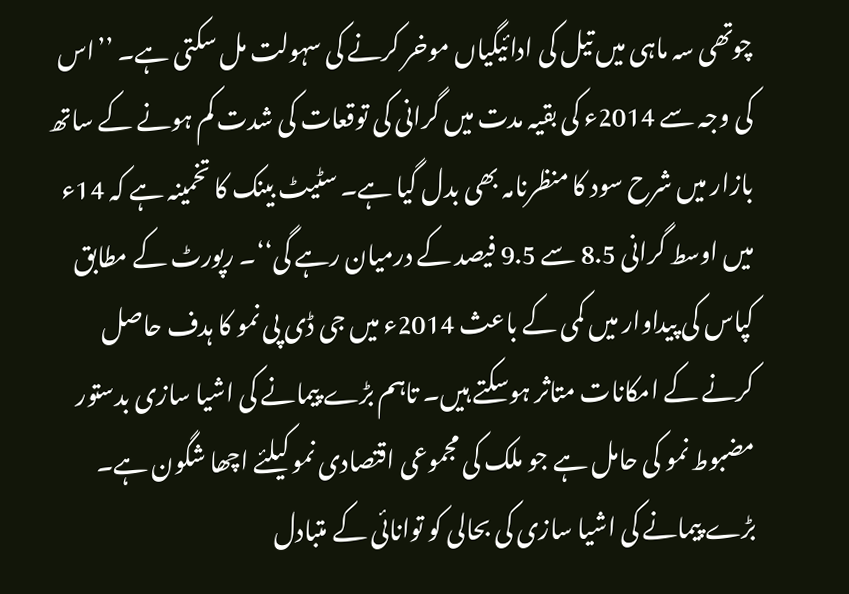چوتھی سہ ماہی میں تیل کی ادائیگیاں موخر کرنے کی سہولت مل سکتی ہے۔ ’’اس کی وجہ سے 2014ء کی بقیہ مدت میں گرانی کی توقعات کی شدت کم ہونے کے ساتھ بازار میں شرح سود کا منظرنامہ بھی بدل گیا ہے۔ سٹیٹ بینک کا تخمینہ ہے کہ 14ء میں اوسط گرانی 8.5 سے 9.5 فیصد کے درمیان رہے گی‘‘۔ رپورٹ کے مطابق کپاس کی پیداوار میں کمی کے باعث 2014ء میں جی ڈی پی نمو کا ہدف حاصل کرنے کے امکانات متاثر ہوسکتے ہیں۔ تاہم بڑے پیمانے کی اشیا سازی بدستور مضبوط نمو کی حامل ہے جو ملک کی مجموعی اقتصادی نمو کیلئے اچھا شگون ہے۔ بڑے پیمانے کی اشیا سازی کی بحالی کو توانائی کے متبادل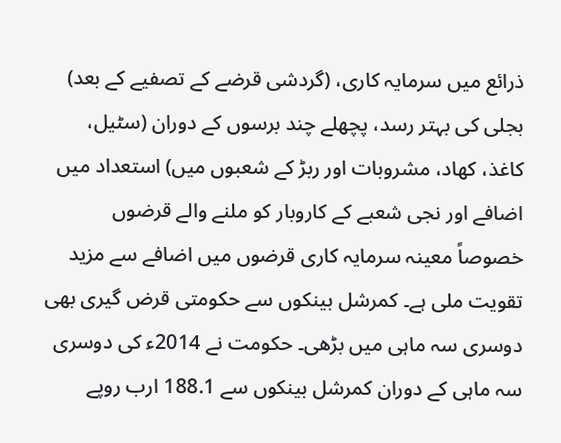ذرائع میں سرمایہ کاری، (گردشی قرضے کے تصفیے کے بعد) بجلی کی بہتر رسد، پچھلے چند برسوں کے دوران (سٹیل، کاغذ، کھاد، مشروبات اور ربڑ کے شعبوں میں) استعداد میں اضافے اور نجی شعبے کے کاروبار کو ملنے والے قرضوں خصوصاً معینہ سرمایہ کاری قرضوں میں اضافے سے مزید تقویت ملی ہے۔ کمرشل بینکوں سے حکومتی قرض گیری بھی دوسری سہ ماہی میں بڑھی۔ حکومت نے 2014ء کی دوسری سہ ماہی کے دوران کمرشل بینکوں سے 188.1 ارب روپے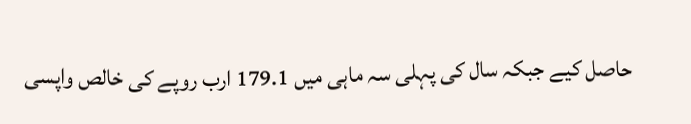حاصل کیے جبکہ سال کی پہلی سہ ماہی میں 179.1 ارب روپے کی خالص واپسی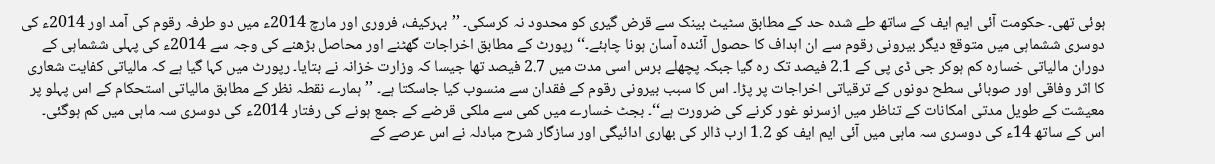ہوئی تھی۔ حکومت آئی ایم ایف کے ساتھ طے شدہ حد کے مطابق سٹیٹ بینک سے قرض گیری کو محدود نہ کرسکی۔ ’’بہرکیف، فروری اور مارچ 2014ء میں دو طرفہ رقوم کی آمد اور 2014ء کی دوسری ششماہی میں متوقع دیگر بیرونی رقوم سے ان اہداف کا حصول آئندہ آسان ہونا چاہئے۔‘‘رپورٹ کے مطابق اخراجات گھٹنے اور محاصل بڑھنے کی وجہ سے 2014ء کی پہلی ششماہی کے دوران مالیاتی خسارہ کم ہوکر جی ڈی پی کے 2.1 فیصد تک رہ گیا جبکہ پچھلے برس اسی مدت میں 2.7 فیصد تھا جیسا کہ وزارت خزانہ نے بتایا۔ رپورٹ میں کہا گیا ہے کہ مالیاتی کفایت شعاری کا اثر وفاقی اور صوبائی سطح دونوں کے ترقیاتی اخراجات پر پڑا۔ اس کا سبب بیرونی رقوم کے فقدان سے منسوب کیا جاسکتا ہے۔ ’’ہمارے نقطہ نظر کے مطابق مالیاتی استحکام کے اس پہلو پر معیشت کے طویل مدتی امکانات کے تناظر میں ازسرنو غور کرنے کی ضرورت ہے‘‘۔ بجٹ خسارے میں کمی سے ملکی قرضے کے جمع ہونے کی رفتار 2014ء کی دوسری سہ ماہی میں کم ہوگئی۔ اس کے ساتھ 14ء کی دوسری سہ ماہی میں آئی ایم ایف کو 1.2 ارب ڈالر کی بھاری ادائیگی اور سازگار شرح مبادلہ نے اس عرصے کے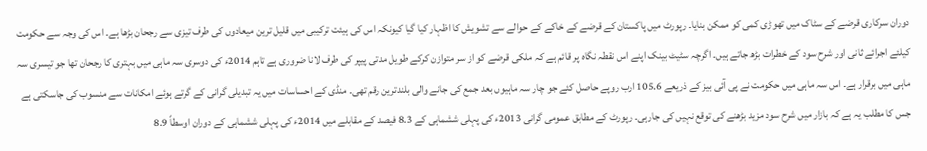دوران سرکاری قرضے کے سٹاک میں تھوڑی کمی کو ممکن بنایا۔ رپورٹ میں پاکستان کے قرضے کے خاکے کے حوالے سے تشویش کا اظہار کیا گیا کیونکہ اس کی ہیئت ترکیبی میں قلیل ترین میعادوں کی طرف تیزی سے رجحان بڑھا ہے۔ اس کی وجہ سے حکومت کیلئے اجرائے ثانی اور شرح سود کے خطرات بڑھ جاتے ہیں۔ اگرچہ سٹیٹ بینک اپنے اس نقطہ نگاہ پر قائم ہے کہ ملکی قرضے کو از سر متوازن کرکے طویل مدتی پیپر کی طرف لانا ضروری ہے تاہم 2014ء کی دوسری سہ ماہی میں بہتری کا رجحان تھا جو تیسری سہ ماہی میں برقرار ہے۔ اس سہ ماہی میں حکومت نے پی آئی بیز کے ذریعے 105.6 ارب روپے حاصل کئے جو چار سہ ماہیوں بعد جمع کی جانے والی بلندترین رقم تھی۔ منڈی کے احساسات میں یہ تبدیلی گرانی کے گرتے ہوئے امکانات سے منسوب کی جاسکتی ہے جس کا مطلب یہ ہے کہ بازار میں شرح سود مزید بڑھنے کی توقع نہیں کی جارہی۔ رپورٹ کے مطابق عمومی گرانی 2013ء کی پہلی ششماہی کے 8.3 فیصد کے مقابلے میں 2014ء کی پہلی ششماہی کے دوران اوسطاً 8.9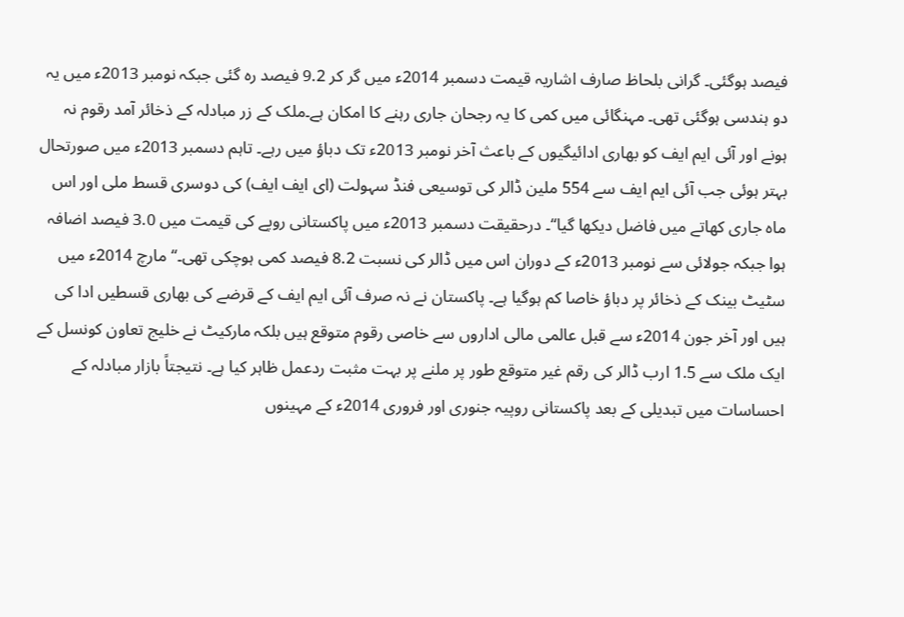فیصد ہوگئی۔ گرانی بلحاظ صارف اشاریہ قیمت دسمبر 2014ء میں گر کر 9.2 فیصد رہ گئی جبکہ نومبر 2013ء میں یہ دو ہندسی ہوگئی تھی۔ مہنگائی میں کمی کا یہ رجحان جاری رہنے کا امکان ہے۔ملک کے زر مبادلہ کے ذخائر آمد رقوم نہ ہونے اور آئی ایم ایف کو بھاری ادائیگیوں کے باعث آخر نومبر 2013ء تک دباؤ میں رہے۔ تاہم دسمبر 2013ء میں صورتحال بہتر ہوئی جب آئی ایم ایف سے 554 ملین ڈالر کی توسیعی فنڈ سہولت (ای ایف ایف) کی دوسری قسط ملی اور اس ماہ جاری کھاتے میں فاضل دیکھا گیا‘‘۔ درحقیقت دسمبر 2013ء میں پاکستانی روپے کی قیمت میں 3.0 فیصد اضافہ ہوا جبکہ جولائی سے نومبر 2013ء کے دوران اس میں ڈالر کی نسبت 8.2 فیصد کمی ہوچکی تھی۔‘‘مارچ 2014ء میں سٹیٹ بینک کے ذخائر پر دباؤ خاصا کم ہوگیا ہے۔ پاکستان نے نہ صرف آئی ایم ایف کے قرضے کی بھاری قسطیں ادا کی ہیں اور آخر جون 2014ء سے قبل عالمی مالی اداروں سے خاصی رقوم متوقع ہیں بلکہ مارکیٹ نے خلیج تعاون کونسل کے ایک ملک سے 1.5 ارب ڈالر کی رقم غیر متوقع طور پر ملنے پر بہت مثبت ردعمل ظاہر کیا ہے۔ نتیجتاً بازار مبادلہ کے احساسات میں تبدیلی کے بعد پاکستانی روپیہ جنوری اور فروری 2014ء کے مہینوں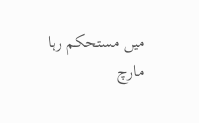میں مستحکم رہا مارچ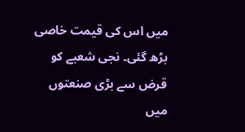میں اس کی قیمت خاصی بڑھ گئی۔ نجی شعبے کو قرض سے بڑی صنعتوں میں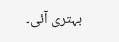بہتری آئی۔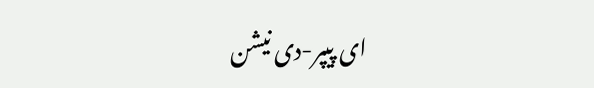ای پیپر-دی نیشن